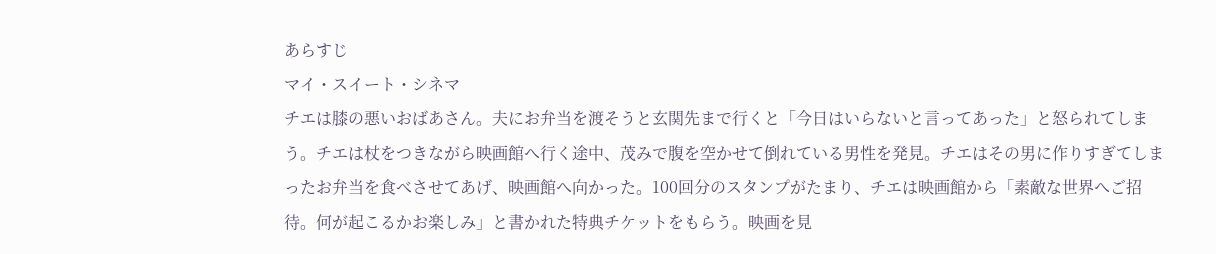あらすじ
マイ・スイート・シネマ
チエは膝の悪いおばあさん。夫にお弁当を渡そうと玄関先まで行くと「今日はいらないと言ってあった」と怒られてしまう。チエは杖をつきながら映画館へ行く途中、茂みで腹を空かせて倒れている男性を発見。チエはその男に作りすぎてしまったお弁当を食べさせてあげ、映画館へ向かった。100回分のスタンプがたまり、チエは映画館から「素敵な世界へご招待。何が起こるかお楽しみ」と書かれた特典チケットをもらう。映画を見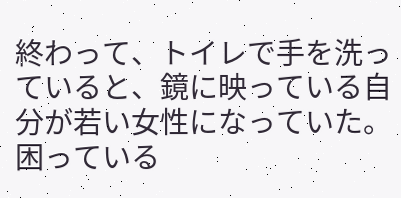終わって、トイレで手を洗っていると、鏡に映っている自分が若い女性になっていた。困っている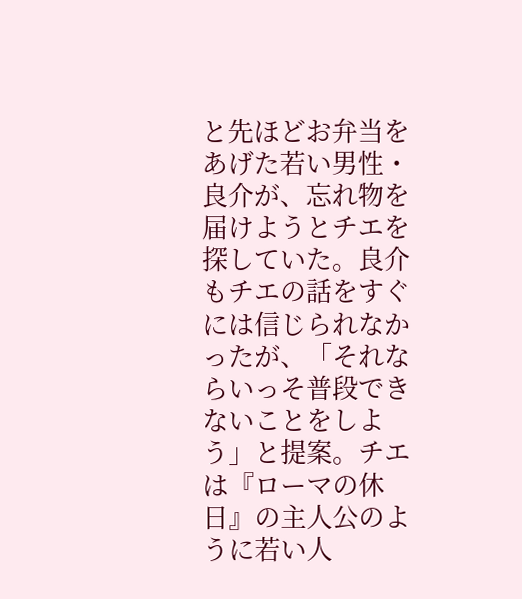と先ほどお弁当をあげた若い男性・良介が、忘れ物を届けようとチエを探していた。良介もチエの話をすぐには信じられなかったが、「それならいっそ普段できないことをしよう」と提案。チエは『ローマの休日』の主人公のように若い人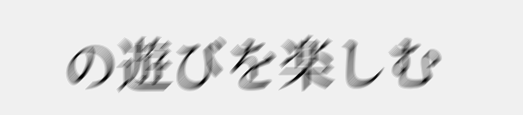の遊びを楽しむ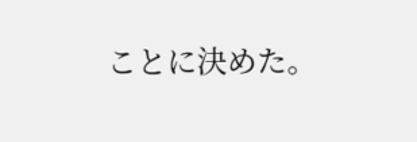ことに決めた。